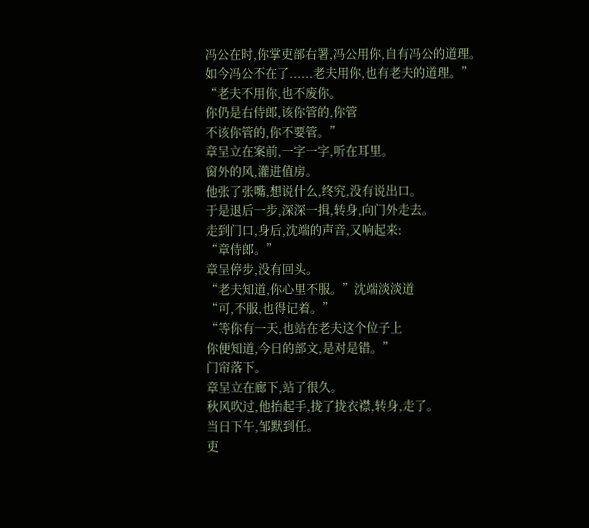冯公在时,你掌吏部右署,冯公用你,自有冯公的道理。
如今冯公不在了......老夫用你,也有老夫的道理。”
“老夫不用你,也不废你。
你仍是右侍郎,该你管的,你管
不该你管的,你不要管。”
章呈立在案前,一字一字,听在耳里。
窗外的风,灌进值房。
他张了张嘴,想说什么,终究,没有说出口。
于是退后一步,深深一揖,转身,向门外走去。
走到门口,身后,沈端的声音,又响起来:
“章侍郎。”
章呈停步,没有回头。
“老夫知道,你心里不服。”沈端淡淡道
“可,不服,也得记着。”
“等你有一天,也站在老夫这个位子上
你便知道,今日的部文,是对是错。”
门帘落下。
章呈立在廊下,站了很久。
秋风吹过,他抬起手,拢了拢衣襟,转身,走了。
当日下午,邹默到任。
吏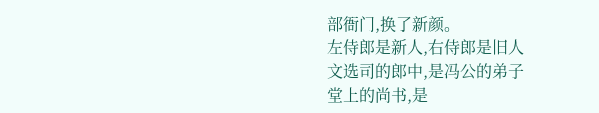部衙门,换了新颜。
左侍郎是新人,右侍郎是旧人
文选司的郎中,是冯公的弟子
堂上的尚书,是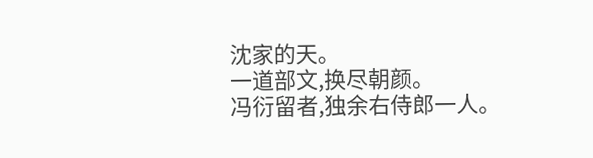沈家的天。
一道部文,换尽朝颜。
冯衍留者,独余右侍郎一人。